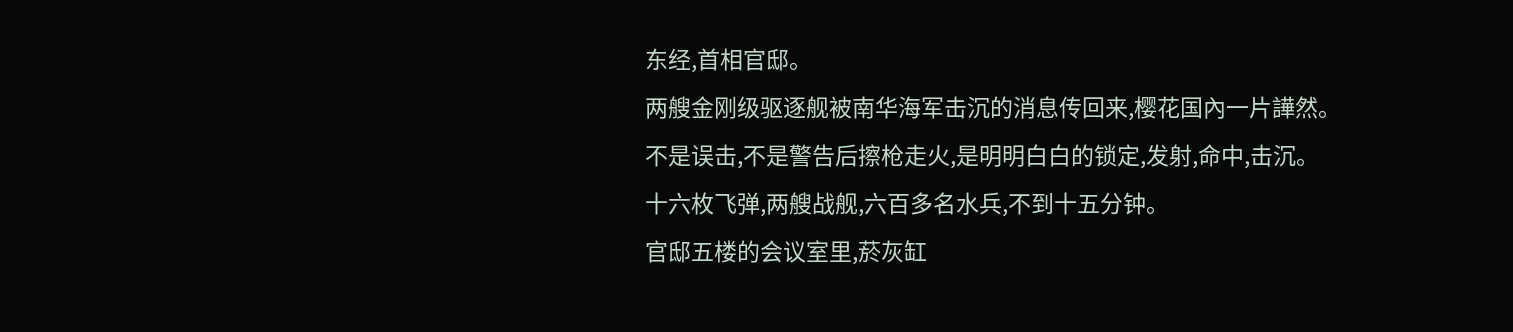东经,首相官邸。
两艘金刚级驱逐舰被南华海军击沉的消息传回来,樱花国內一片譁然。
不是误击,不是警告后擦枪走火,是明明白白的锁定,发射,命中,击沉。
十六枚飞弹,两艘战舰,六百多名水兵,不到十五分钟。
官邸五楼的会议室里,菸灰缸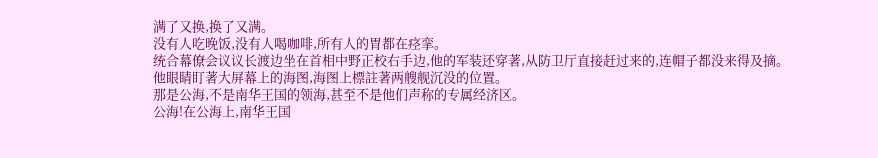满了又换,换了又满。
没有人吃晚饭,没有人喝咖啡,所有人的胃都在痉挛。
统合幕僚会议议长渡边坐在首相中野正校右手边,他的军装还穿著,从防卫厅直接赶过来的,连帽子都没来得及摘。
他眼睛盯著大屏幕上的海图,海图上標註著两艘舰沉没的位置。
那是公海,不是南华王国的领海,甚至不是他们声称的专属经济区。
公海!在公海上,南华王国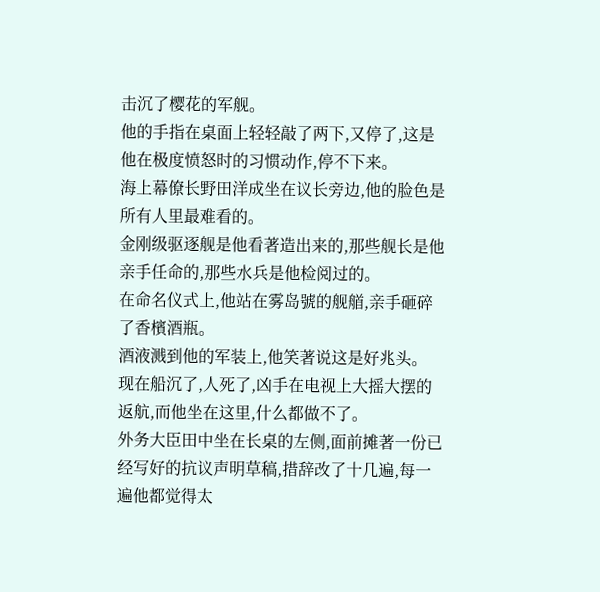击沉了樱花的军舰。
他的手指在桌面上轻轻敲了两下,又停了,这是他在极度愤怒时的习惯动作,停不下来。
海上幕僚长野田洋成坐在议长旁边,他的脸色是所有人里最难看的。
金刚级驱逐舰是他看著造出来的,那些舰长是他亲手任命的,那些水兵是他检阅过的。
在命名仪式上,他站在雾岛號的舰艏,亲手砸碎了香檳酒瓶。
酒液溅到他的军装上,他笑著说这是好兆头。
现在船沉了,人死了,凶手在电视上大摇大摆的返航,而他坐在这里,什么都做不了。
外务大臣田中坐在长桌的左侧,面前摊著一份已经写好的抗议声明草稿,措辞改了十几遍,每一遍他都觉得太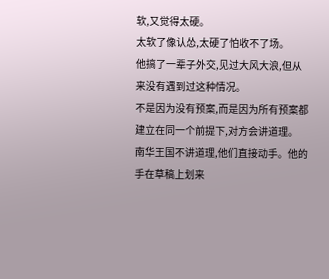软,又觉得太硬。
太软了像认怂,太硬了怕收不了场。
他搞了一辈子外交,见过大风大浪,但从来没有遇到过这种情况。
不是因为没有预案,而是因为所有预案都建立在同一个前提下,对方会讲道理。
南华王国不讲道理,他们直接动手。他的手在草稿上划来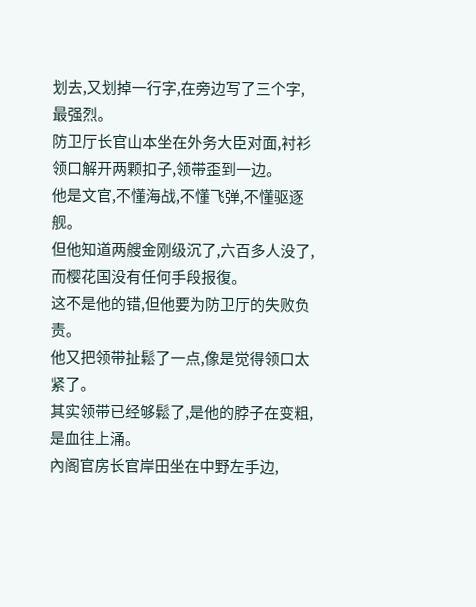划去,又划掉一行字,在旁边写了三个字,最强烈。
防卫厅长官山本坐在外务大臣对面,衬衫领口解开两颗扣子,领带歪到一边。
他是文官,不懂海战,不懂飞弹,不懂驱逐舰。
但他知道两艘金刚级沉了,六百多人没了,而樱花国没有任何手段报復。
这不是他的错,但他要为防卫厅的失败负责。
他又把领带扯鬆了一点,像是觉得领口太紧了。
其实领带已经够鬆了,是他的脖子在变粗,是血往上涌。
內阁官房长官岸田坐在中野左手边,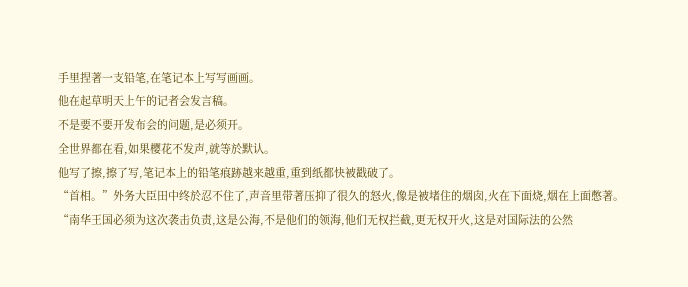手里捏著一支铅笔,在笔记本上写写画画。
他在起草明天上午的记者会发言稿。
不是要不要开发布会的问题,是必须开。
全世界都在看,如果樱花不发声,就等於默认。
他写了擦,擦了写,笔记本上的铅笔痕跡越来越重,重到纸都快被戳破了。
“首相。”外务大臣田中终於忍不住了,声音里带著压抑了很久的怒火,像是被堵住的烟囱,火在下面烧,烟在上面憋著。
“南华王国必须为这次袭击负责,这是公海,不是他们的领海,他们无权拦截,更无权开火,这是对国际法的公然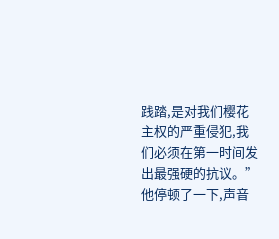践踏,是对我们樱花主权的严重侵犯,我们必须在第一时间发出最强硬的抗议。”
他停顿了一下,声音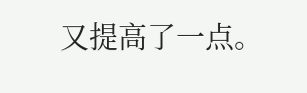又提高了一点。